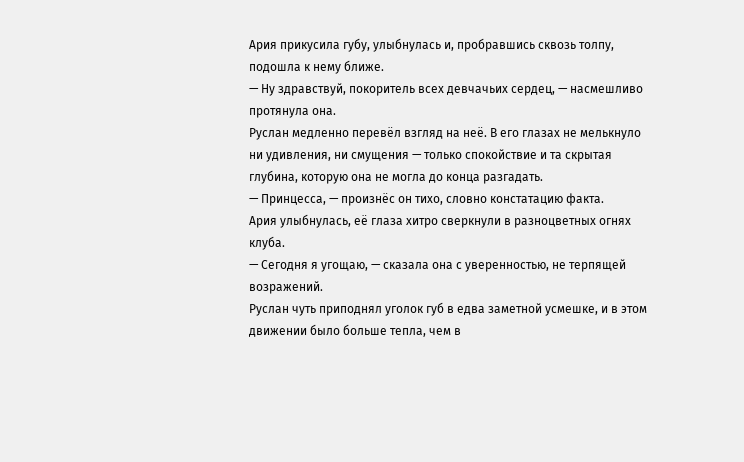Ария прикусила губу, улыбнулась и, пробравшись сквозь толпу, подошла к нему ближе.
— Ну здравствуй, покоритель всех девчачьих сердец, — насмешливо протянула она.
Руслан медленно перевёл взгляд на неё. В его глазах не мелькнуло ни удивления, ни смущения — только спокойствие и та скрытая глубина, которую она не могла до конца разгадать.
— Принцесса, — произнёс он тихо, словно констатацию факта.
Ария улыбнулась, её глаза хитро сверкнули в разноцветных огнях клуба.
— Сегодня я угощаю, — сказала она с уверенностью, не терпящей возражений.
Руслан чуть приподнял уголок губ в едва заметной усмешке, и в этом движении было больше тепла, чем в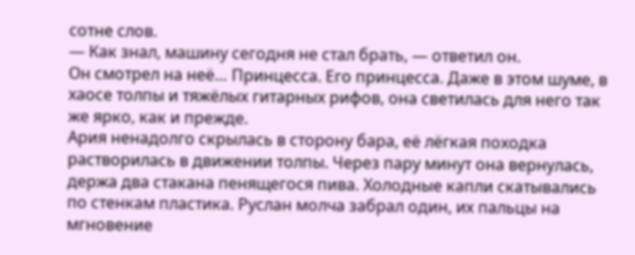сотне слов.
— Как знал, машину сегодня не стал брать, — ответил он.
Он смотрел на неё… Принцесса. Его принцесса. Даже в этом шуме, в хаосе толпы и тяжёлых гитарных рифов, она светилась для него так же ярко, как и прежде.
Ария ненадолго скрылась в сторону бара, её лёгкая походка растворилась в движении толпы. Через пару минут она вернулась, держа два стакана пенящегося пива. Холодные капли скатывались по стенкам пластика. Руслан молча забрал один, их пальцы на мгновение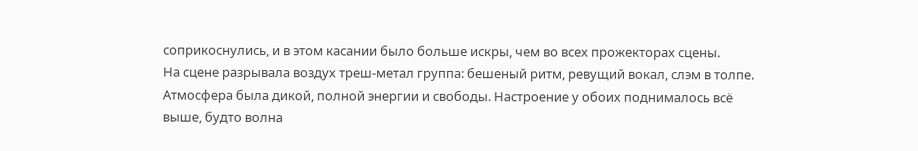соприкоснулись, и в этом касании было больше искры, чем во всех прожекторах сцены.
На сцене разрывала воздух треш-метал группа: бешеный ритм, ревущий вокал, слэм в толпе. Атмосфера была дикой, полной энергии и свободы. Настроение у обоих поднималось всё выше, будто волна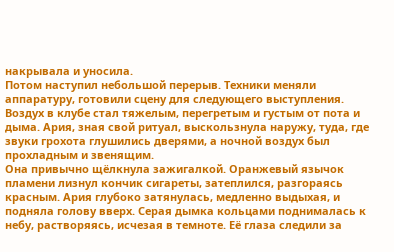накрывала и уносила.
Потом наступил небольшой перерыв. Техники меняли аппаратуру, готовили сцену для следующего выступления. Воздух в клубе стал тяжелым, перегретым и густым от пота и дыма. Ария, зная свой ритуал, выскользнула наружу, туда, где звуки грохота глушились дверями, а ночной воздух был прохладным и звенящим.
Она привычно щёлкнула зажигалкой. Оранжевый язычок пламени лизнул кончик сигареты, затеплился, разгораясь красным. Ария глубоко затянулась, медленно выдыхая, и подняла голову вверх. Серая дымка кольцами поднималась к небу, растворяясь, исчезая в темноте. Её глаза следили за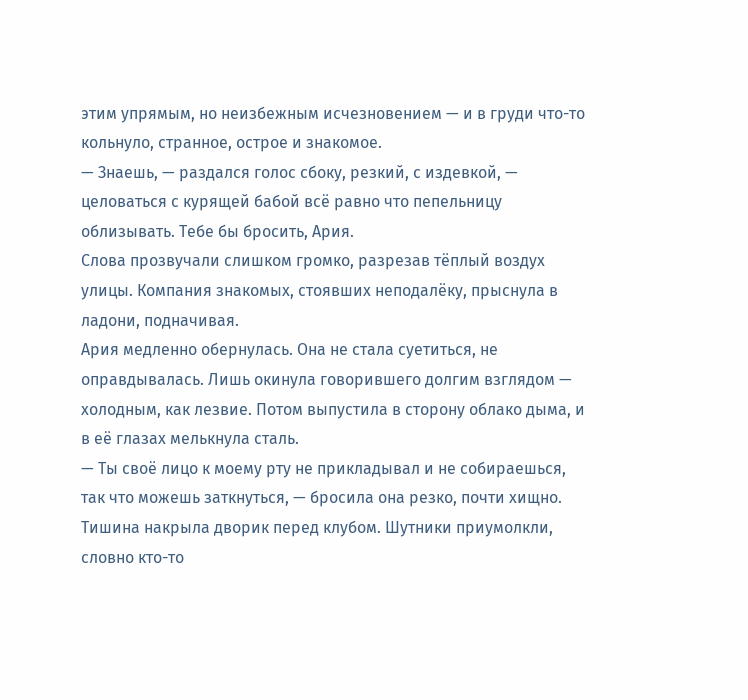этим упрямым, но неизбежным исчезновением — и в груди что-то кольнуло, странное, острое и знакомое.
— Знаешь, — раздался голос сбоку, резкий, с издевкой, — целоваться с курящей бабой всё равно что пепельницу облизывать. Тебе бы бросить, Ария.
Слова прозвучали слишком громко, разрезав тёплый воздух улицы. Компания знакомых, стоявших неподалёку, прыснула в ладони, подначивая.
Ария медленно обернулась. Она не стала суетиться, не оправдывалась. Лишь окинула говорившего долгим взглядом — холодным, как лезвие. Потом выпустила в сторону облако дыма, и в её глазах мелькнула сталь.
— Ты своё лицо к моему рту не прикладывал и не собираешься, так что можешь заткнуться, — бросила она резко, почти хищно.
Тишина накрыла дворик перед клубом. Шутники приумолкли, словно кто-то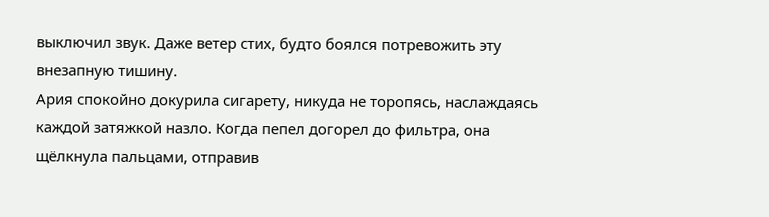выключил звук. Даже ветер стих, будто боялся потревожить эту внезапную тишину.
Ария спокойно докурила сигарету, никуда не торопясь, наслаждаясь каждой затяжкой назло. Когда пепел догорел до фильтра, она щёлкнула пальцами, отправив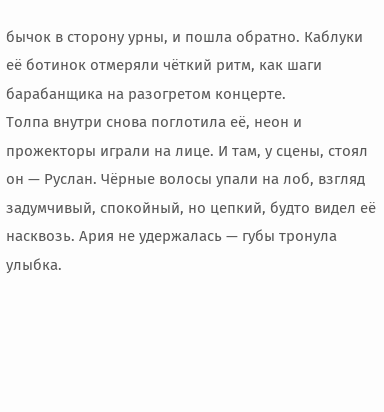бычок в сторону урны, и пошла обратно. Каблуки её ботинок отмеряли чёткий ритм, как шаги барабанщика на разогретом концерте.
Толпа внутри снова поглотила её, неон и прожекторы играли на лице. И там, у сцены, стоял он — Руслан. Чёрные волосы упали на лоб, взгляд задумчивый, спокойный, но цепкий, будто видел её насквозь. Ария не удержалась — губы тронула улыбка.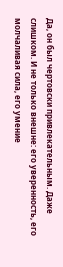Да, он был чертовски привлекательным. Даже слишком. И не только внешне: его уверенность, его молчаливая сила, его умение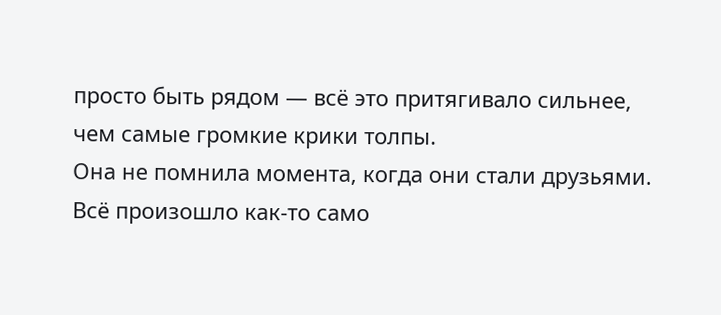просто быть рядом — всё это притягивало сильнее, чем самые громкие крики толпы.
Она не помнила момента, когда они стали друзьями. Всё произошло как-то само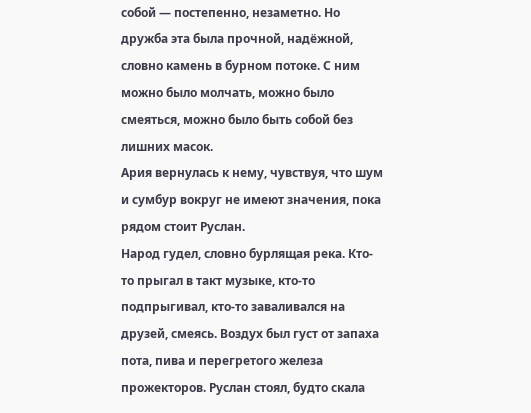собой — постепенно, незаметно. Но дружба эта была прочной, надёжной, словно камень в бурном потоке. С ним можно было молчать, можно было смеяться, можно было быть собой без лишних масок.
Ария вернулась к нему, чувствуя, что шум и сумбур вокруг не имеют значения, пока рядом стоит Руслан.
Народ гудел, словно бурлящая река. Кто-то прыгал в такт музыке, кто-то подпрыгивал, кто-то заваливался на друзей, смеясь. Воздух был густ от запаха пота, пива и перегретого железа прожекторов. Руслан стоял, будто скала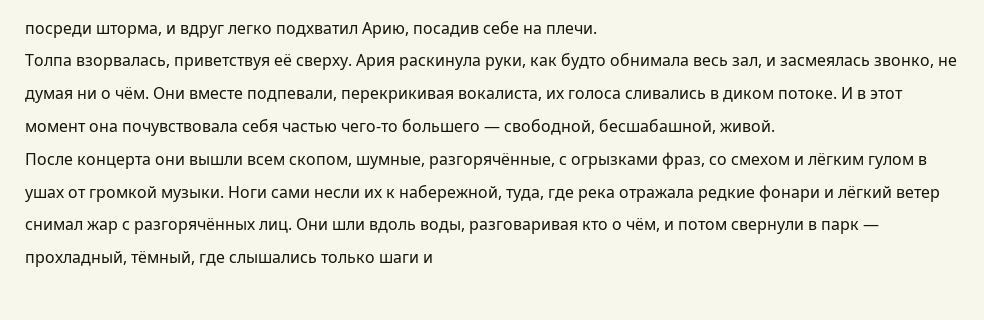посреди шторма, и вдруг легко подхватил Арию, посадив себе на плечи.
Толпа взорвалась, приветствуя её сверху. Ария раскинула руки, как будто обнимала весь зал, и засмеялась звонко, не думая ни о чём. Они вместе подпевали, перекрикивая вокалиста, их голоса сливались в диком потоке. И в этот момент она почувствовала себя частью чего-то большего — свободной, бесшабашной, живой.
После концерта они вышли всем скопом, шумные, разгорячённые, с огрызками фраз, со смехом и лёгким гулом в ушах от громкой музыки. Ноги сами несли их к набережной, туда, где река отражала редкие фонари и лёгкий ветер снимал жар с разгорячённых лиц. Они шли вдоль воды, разговаривая кто о чём, и потом свернули в парк — прохладный, тёмный, где слышались только шаги и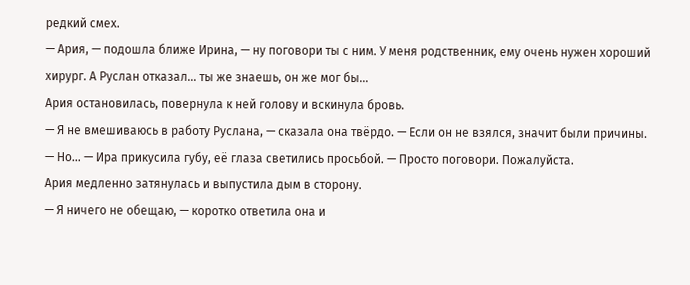редкий смех.
— Ария, — подошла ближе Ирина, — ну поговори ты с ним. У меня родственник, ему очень нужен хороший хирург. А Руслан отказал… ты же знаешь, он же мог бы…
Ария остановилась, повернула к ней голову и вскинула бровь.
— Я не вмешиваюсь в работу Руслана, — сказала она твёрдо. — Если он не взялся, значит были причины.
— Но… — Ира прикусила губу, её глаза светились просьбой. — Просто поговори. Пожалуйста.
Ария медленно затянулась и выпустила дым в сторону.
— Я ничего не обещаю, — коротко ответила она и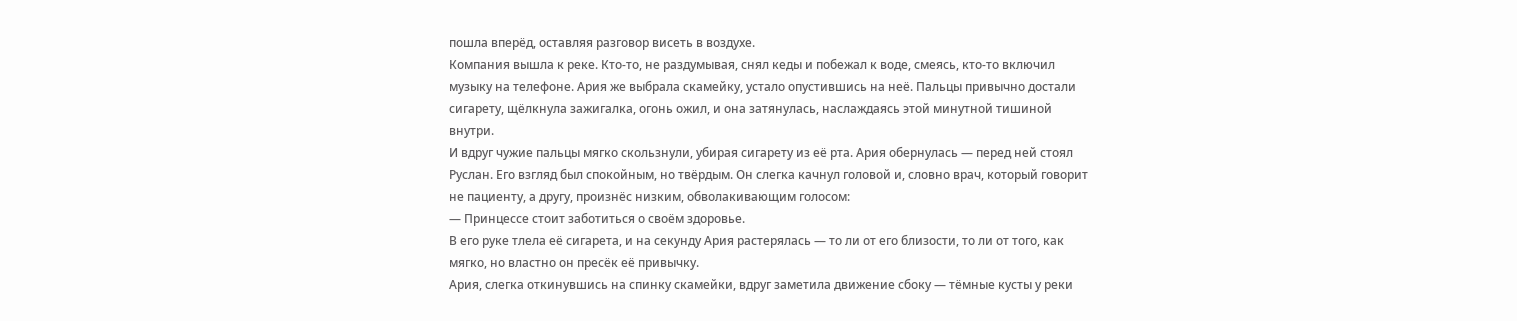пошла вперёд, оставляя разговор висеть в воздухе.
Компания вышла к реке. Кто-то, не раздумывая, снял кеды и побежал к воде, смеясь, кто-то включил музыку на телефоне. Ария же выбрала скамейку, устало опустившись на неё. Пальцы привычно достали сигарету, щёлкнула зажигалка, огонь ожил, и она затянулась, наслаждаясь этой минутной тишиной внутри.
И вдруг чужие пальцы мягко скользнули, убирая сигарету из её рта. Ария обернулась — перед ней стоял Руслан. Его взгляд был спокойным, но твёрдым. Он слегка качнул головой и, словно врач, который говорит не пациенту, а другу, произнёс низким, обволакивающим голосом:
— Принцессе стоит заботиться о своём здоровье.
В его руке тлела её сигарета, и на секунду Ария растерялась — то ли от его близости, то ли от того, как мягко, но властно он пресёк её привычку.
Ария, слегка откинувшись на спинку скамейки, вдруг заметила движение сбоку — тёмные кусты у реки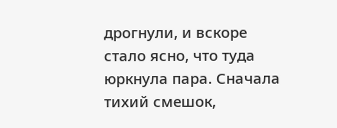дрогнули, и вскоре стало ясно, что туда юркнула пара. Сначала тихий смешок,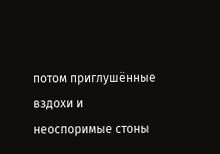потом приглушённые вздохи и неоспоримые стоны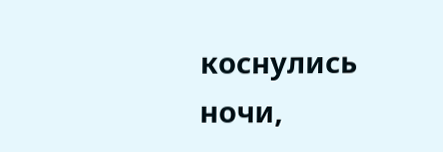коснулись ночи,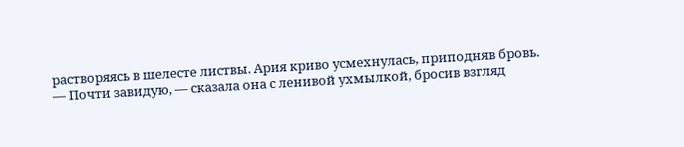растворяясь в шелесте листвы. Ария криво усмехнулась, приподняв бровь.
— Почти завидую, — сказала она с ленивой ухмылкой, бросив взгляд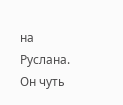на Руслана.
Он чуть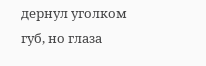дернул уголком губ, но глаза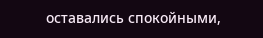оставались спокойными,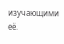изучающими её.